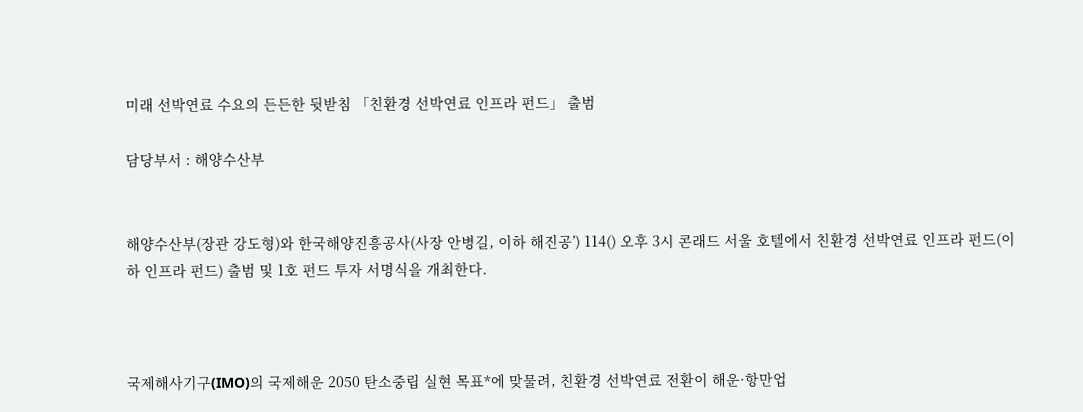미래 선박연료 수요의 든든한 뒷받침 「친환경 선박연료 인프라 펀드」 출범

담당부서 : 해양수산부


해양수산부(장관 강도형)와 한국해양진흥공사(사장 안병길, 이하 해진공’) 114() 오후 3시 콘래드 서울 호텔에서 친환경 선박연료 인프라 펀드(이하 인프라 펀드) 출범 및 1호 펀드 투자 서명식을 개최한다.



국제해사기구(IMO)의 국제해운 2050 탄소중립 실현 목표*에 맞물려, 친환경 선박연료 전환이 해운·항만업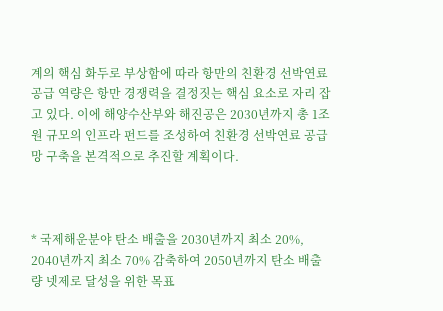계의 핵심 화두로 부상함에 따라 항만의 친환경 선박연료 공급 역량은 항만 경쟁력을 결정짓는 핵심 요소로 자리 잡고 있다. 이에 해양수산부와 해진공은 2030년까지 총 1조 원 규모의 인프라 펀드를 조성하여 친환경 선박연료 공급망 구축을 본격적으로 추진할 계획이다.



* 국제해운분야 탄소 배출을 2030년까지 최소 20%, 2040년까지 최소 70% 감축하여 2050년까지 탄소 배출량 넷제로 달성을 위한 목표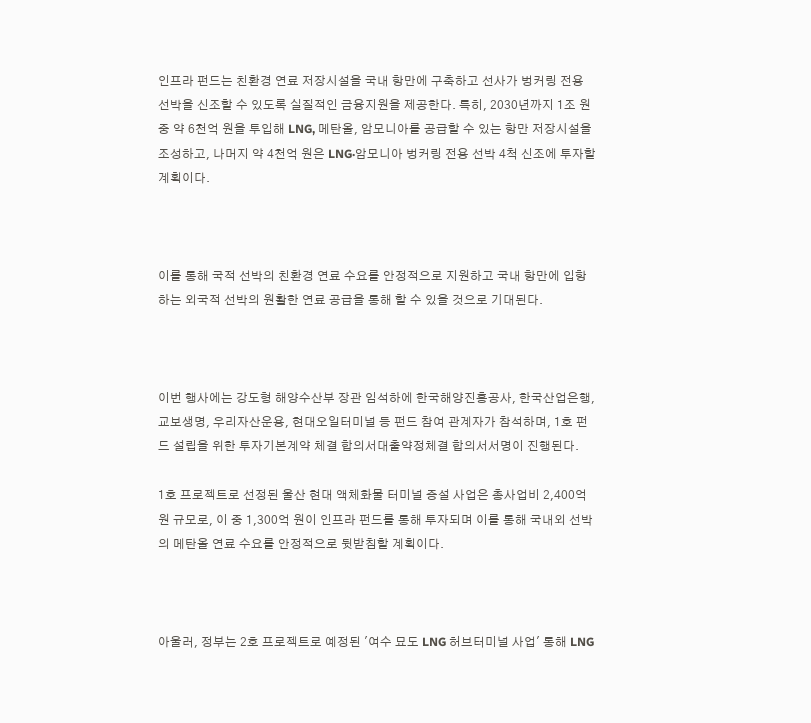인프라 펀드는 친환경 연료 저장시설을 국내 항만에 구축하고 선사가 벙커링 전용 선박을 신조할 수 있도록 실질적인 금융지원을 제공한다. 특히, 2030년까지 1조 원 중 약 6천억 원을 투입해 LNG, 메탄올, 암모니아를 공급할 수 있는 항만 저장시설을 조성하고, 나머지 약 4천억 원은 LNG·암모니아 벙커링 전용 선박 4척 신조에 투자할 계획이다.



이를 통해 국적 선박의 친환경 연료 수요를 안정적으로 지원하고 국내 항만에 입항하는 외국적 선박의 원활한 연료 공급을 통해 할 수 있을 것으로 기대된다.



이번 행사에는 강도형 해양수산부 장관 임석하에 한국해양진흥공사, 한국산업은행, 교보생명, 우리자산운용, 현대오일터미널 등 펀드 참여 관계자가 참석하며, 1호 펀드 설립을 위한 투자기본계약 체결 합의서대출약정체결 합의서서명이 진행된다.

1호 프로젝트로 선정된 울산 현대 액체화물 터미널 증설 사업은 총사업비 2,400억 원 규모로, 이 중 1,300억 원이 인프라 펀드를 통해 투자되며 이를 통해 국내외 선박의 메탄올 연료 수요를 안정적으로 뒷받침할 계획이다.



아울러, 정부는 2호 프로젝트로 예정된 '여수 묘도 LNG 허브터미널 사업' 통해 LNG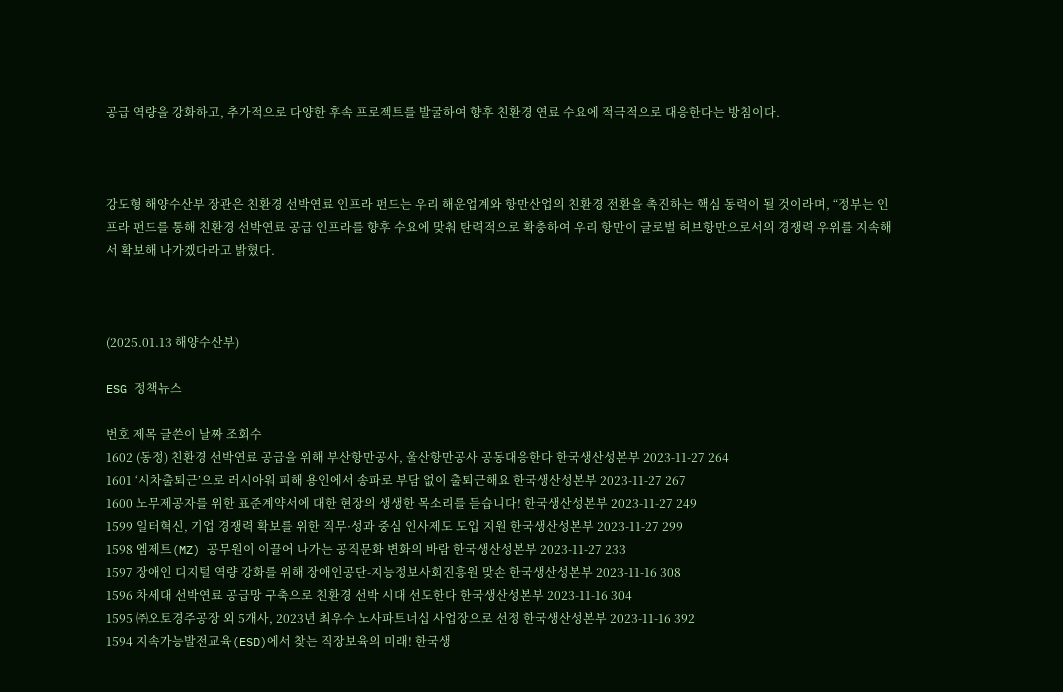공급 역량을 강화하고, 추가적으로 다양한 후속 프로젝트를 발굴하여 향후 친환경 연료 수요에 적극적으로 대응한다는 방침이다.



강도형 해양수산부 장관은 친환경 선박연료 인프라 펀드는 우리 해운업계와 항만산업의 친환경 전환을 촉진하는 핵심 동력이 될 것이라며, “정부는 인프라 펀드를 통해 친환경 선박연료 공급 인프라를 향후 수요에 맞춰 탄력적으로 확충하여 우리 항만이 글로벌 허브항만으로서의 경쟁력 우위를 지속해서 확보해 나가겠다라고 밝혔다.



(2025.01.13 해양수산부)

ESG 정책뉴스

번호 제목 글쓴이 날짜 조회수
1602 (동정) 친환경 선박연료 공급을 위해 부산항만공사, 울산항만공사 공동대응한다 한국생산성본부 2023-11-27 264
1601 ‘시차출퇴근’으로 러시아워 피해 용인에서 송파로 부담 없이 출퇴근해요 한국생산성본부 2023-11-27 267
1600 노무제공자를 위한 표준계약서에 대한 현장의 생생한 목소리를 듣습니다! 한국생산성본부 2023-11-27 249
1599 일터혁신, 기업 경쟁력 확보를 위한 직무·성과 중심 인사제도 도입 지원 한국생산성본부 2023-11-27 299
1598 엠제트(MZ) 공무원이 이끌어 나가는 공직문화 변화의 바람 한국생산성본부 2023-11-27 233
1597 장애인 디지털 역량 강화를 위해 장애인공단-지능정보사회진흥원 맞손 한국생산성본부 2023-11-16 308
1596 차세대 선박연료 공급망 구축으로 친환경 선박 시대 선도한다 한국생산성본부 2023-11-16 304
1595 ㈜오토경주공장 외 5개사, 2023년 최우수 노사파트너십 사업장으로 선정 한국생산성본부 2023-11-16 392
1594 지속가능발전교육(ESD)에서 찾는 직장보육의 미래! 한국생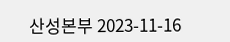산성본부 2023-11-16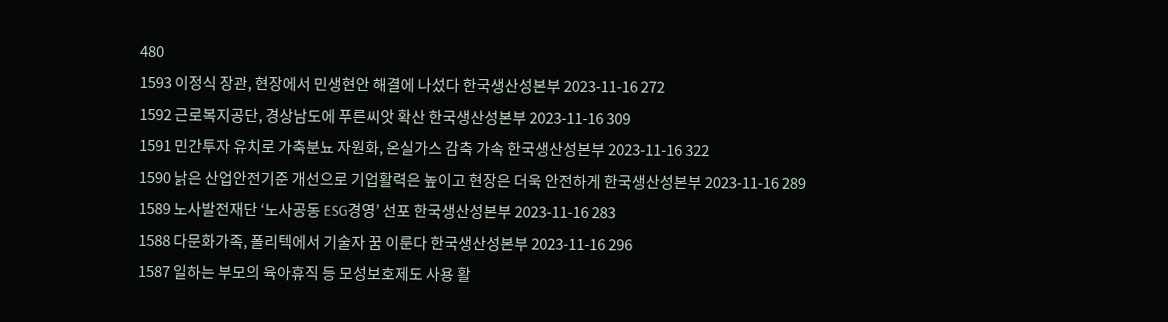480
1593 이정식 장관, 현장에서 민생현안 해결에 나섰다 한국생산성본부 2023-11-16 272
1592 근로복지공단, 경상남도에 푸른씨앗 확산 한국생산성본부 2023-11-16 309
1591 민간투자 유치로 가축분뇨 자원화, 온실가스 감축 가속 한국생산성본부 2023-11-16 322
1590 낡은 산업안전기준 개선으로 기업활력은 높이고 현장은 더욱 안전하게 한국생산성본부 2023-11-16 289
1589 노사발전재단 ‘노사공동 ESG경영’ 선포 한국생산성본부 2023-11-16 283
1588 다문화가족, 폴리텍에서 기술자 꿈 이룬다 한국생산성본부 2023-11-16 296
1587 일하는 부모의 육아휴직 등 모성보호제도 사용 활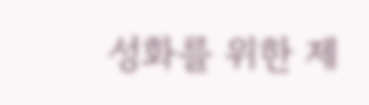성화를 위한 제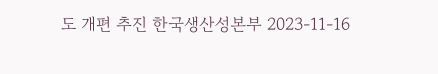도 개편 추진 한국생산성본부 2023-11-16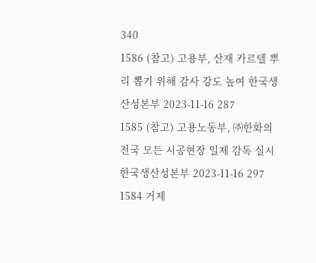340
1586 (참고) 고용부, 산재 카르텔 뿌리 뽑기 위해 감사 강도 높여 한국생산성본부 2023-11-16 287
1585 (참고) 고용노동부, ㈜한화의 전국 모든 시공현장 일제 감독 실시 한국생산성본부 2023-11-16 297
1584 거제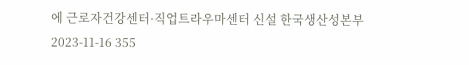에 근로자건강센터·직업트라우마센터 신설 한국생산성본부 2023-11-16 355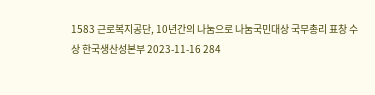1583 근로복지공단, 10년간의 나눔으로 나눔국민대상 국무총리 표창 수상 한국생산성본부 2023-11-16 284